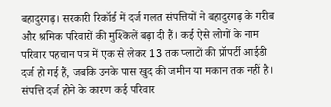बहादुरगढ़। सरकारी रिकॉर्ड में दर्ज गलत संपत्तियों ने बहादुरगढ़ के गरीब और श्रमिक परिवारों की मुश्किलें बढ़ा दी हैं। कई ऐसे लोगों के नाम परिवार पहचान पत्र में एक से लेकर 13 तक प्लाटों की प्रॉपर्टी आईडी दर्ज हो गई हैं, जबकि उनके पास खुद की जमीन या मकान तक नहीं है। संपत्ति दर्ज होने के कारण कई परिवार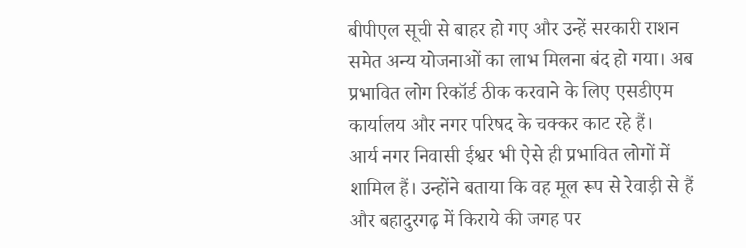बीपीएल सूची से बाहर हो गए और उन्हें सरकारी राशन समेत अन्य योजनाओं का लाभ मिलना बंद हो गया। अब प्रभावित लोग रिकॉर्ड ठीक करवाने के लिए एसडीएम कार्यालय और नगर परिषद के चक्कर काट रहे हैं।
आर्य नगर निवासी ईश्वर भी ऐसे ही प्रभावित लोगों में शामिल हैं। उन्होंने बताया कि वह मूल रूप से रेवाड़ी से हैं और बहादुरगढ़ में किराये की जगह पर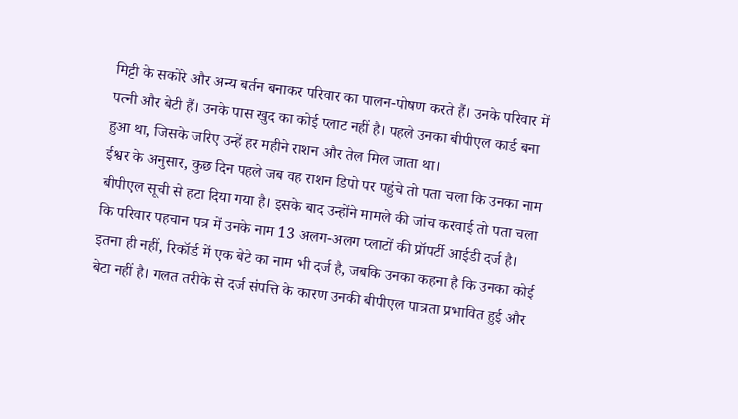मिट्टी के सकोरे और अन्य बर्तन बनाकर परिवार का पालन-पोषण करते हैं। उनके परिवार में पत्नी और बेटी हैं। उनके पास खुद का कोई प्लाट नहीं है। पहले उनका बीपीएल कार्ड बना हुआ था, जिसके जरिए उन्हें हर महीने राशन और तेल मिल जाता था।
ईश्वर के अनुसार, कुछ दिन पहले जब वह राशन डिपो पर पहुंचे तो पता चला कि उनका नाम बीपीएल सूची से हटा दिया गया है। इसके बाद उन्होंने मामले की जांच करवाई तो पता चला कि परिवार पहचान पत्र में उनके नाम 13 अलग-अलग प्लाटों की प्रॉपर्टी आईडी दर्ज है। इतना ही नहीं, रिकॉर्ड में एक बेटे का नाम भी दर्ज है, जबकि उनका कहना है कि उनका कोई बेटा नहीं है। गलत तरीके से दर्ज संपत्ति के कारण उनकी बीपीएल पात्रता प्रभावित हुई और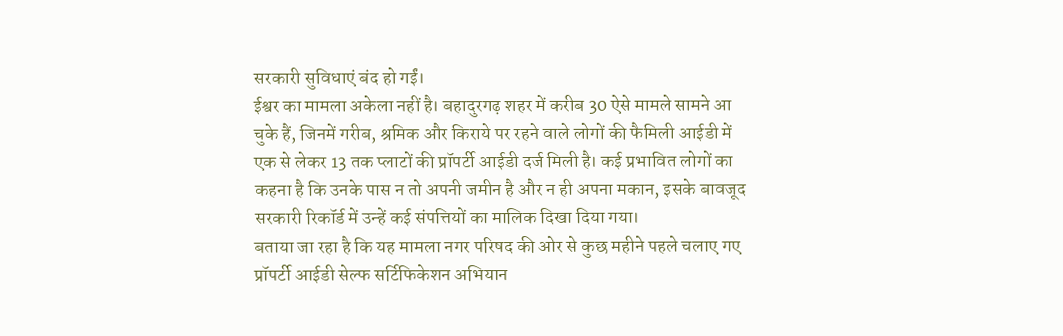सरकारी सुविधाएं बंद हो गईं।
ईश्वर का मामला अकेला नहीं है। बहादुरगढ़ शहर में करीब 30 ऐसे मामले सामने आ चुके हैं, जिनमें गरीब, श्रमिक और किराये पर रहने वाले लोगों की फैमिली आईडी में एक से लेकर 13 तक प्लाटों की प्रॉपर्टी आईडी दर्ज मिली है। कई प्रभावित लोगों का कहना है कि उनके पास न तो अपनी जमीन है और न ही अपना मकान, इसके बावजूद सरकारी रिकॉर्ड में उन्हें कई संपत्तियों का मालिक दिखा दिया गया।
बताया जा रहा है कि यह मामला नगर परिषद की ओर से कुछ महीने पहले चलाए गए प्रॉपर्टी आईडी सेल्फ सर्टिफिकेशन अभियान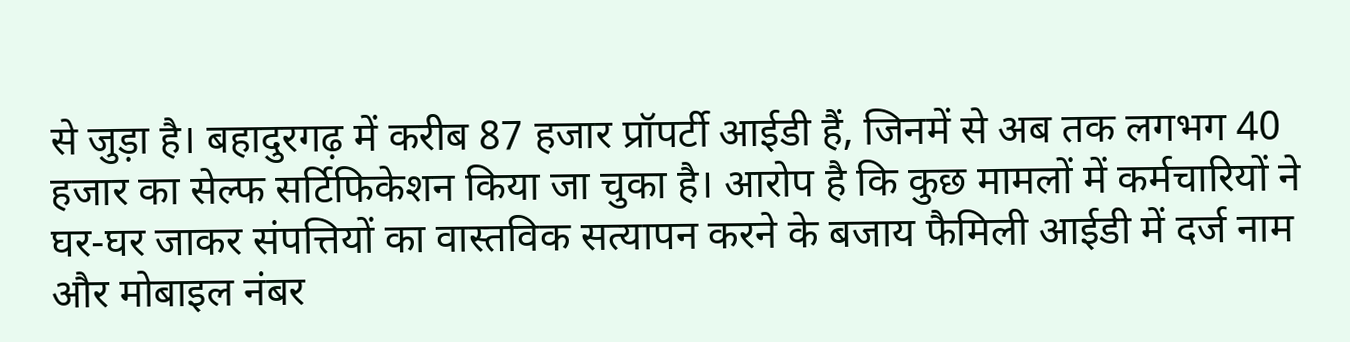से जुड़ा है। बहादुरगढ़ में करीब 87 हजार प्रॉपर्टी आईडी हैं, जिनमें से अब तक लगभग 40 हजार का सेल्फ सर्टिफिकेशन किया जा चुका है। आरोप है कि कुछ मामलों में कर्मचारियों ने घर-घर जाकर संपत्तियों का वास्तविक सत्यापन करने के बजाय फैमिली आईडी में दर्ज नाम और मोबाइल नंबर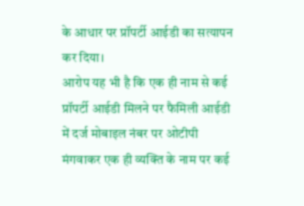के आधार पर प्रॉपर्टी आईडी का सत्यापन कर दिया।
आरोप यह भी है कि एक ही नाम से कई प्रॉपर्टी आईडी मिलने पर फैमिली आईडी में दर्ज मोबाइल नंबर पर ओटीपी मंगवाकर एक ही व्यक्ति के नाम पर कई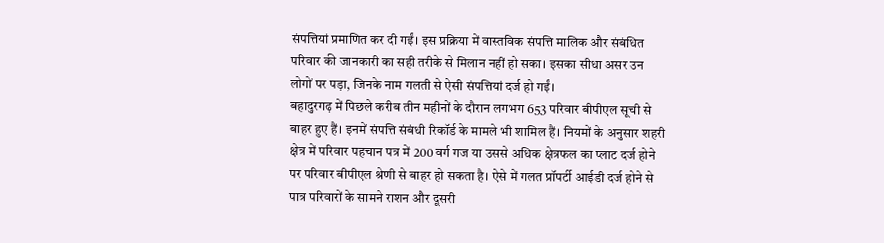संपत्तियां प्रमाणित कर दी गईं। इस प्रक्रिया में वास्तविक संपत्ति मालिक और संबंधित परिवार की जानकारी का सही तरीके से मिलान नहीं हो सका। इसका सीधा असर उन लोगों पर पड़ा, जिनके नाम गलती से ऐसी संपत्तियां दर्ज हो गईं।
बहादुरगढ़ में पिछले करीब तीन महीनों के दौरान लगभग 653 परिवार बीपीएल सूची से बाहर हुए हैं। इनमें संपत्ति संबंधी रिकॉर्ड के मामले भी शामिल हैं। नियमों के अनुसार शहरी क्षेत्र में परिवार पहचान पत्र में 200 वर्ग गज या उससे अधिक क्षेत्रफल का प्लाट दर्ज होने पर परिवार बीपीएल श्रेणी से बाहर हो सकता है। ऐसे में गलत प्रॉपर्टी आईडी दर्ज होने से पात्र परिवारों के सामने राशन और दूसरी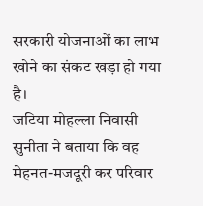सरकारी योजनाओं का लाभ खोने का संकट खड़ा हो गया है।
जटिया मोहल्ला निवासी सुनीता ने बताया कि वह मेहनत-मजदूरी कर परिवार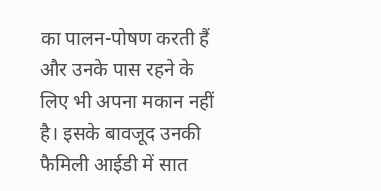का पालन-पोषण करती हैं और उनके पास रहने के लिए भी अपना मकान नहीं है। इसके बावजूद उनकी फैमिली आईडी में सात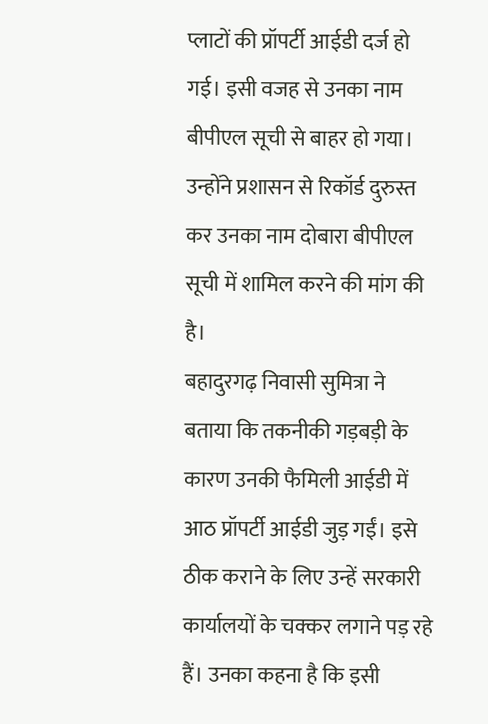प्लाटों की प्रॉपर्टी आईडी दर्ज हो गई। इसी वजह से उनका नाम बीपीएल सूची से बाहर हो गया। उन्होंने प्रशासन से रिकॉर्ड दुरुस्त कर उनका नाम दोबारा बीपीएल सूची में शामिल करने की मांग की है।
बहादुरगढ़ निवासी सुमित्रा ने बताया कि तकनीकी गड़बड़ी के कारण उनकी फैमिली आईडी में आठ प्रॉपर्टी आईडी जुड़ गईं। इसे ठीक कराने के लिए उन्हें सरकारी कार्यालयों के चक्कर लगाने पड़ रहे हैं। उनका कहना है कि इसी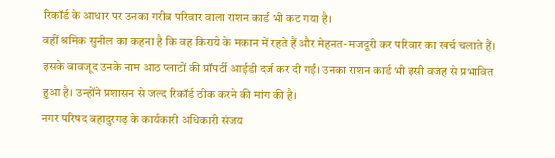रिकॉर्ड के आधार पर उनका गरीब परिवार वाला राशन कार्ड भी कट गया है।
वहीं श्रमिक सुनील का कहना है कि वह किराये के मकान में रहते हैं और मेहनत-मजदूरी कर परिवार का खर्च चलाते हैं। इसके बावजूद उनके नाम आठ प्लाटों की प्रॉपर्टी आईडी दर्ज कर दी गईं। उनका राशन कार्ड भी इसी वजह से प्रभावित हुआ है। उन्होंने प्रशासन से जल्द रिकॉर्ड ठीक करने की मांग की है।
नगर परिषद बहादुरगढ़ के कार्यकारी अधिकारी संजय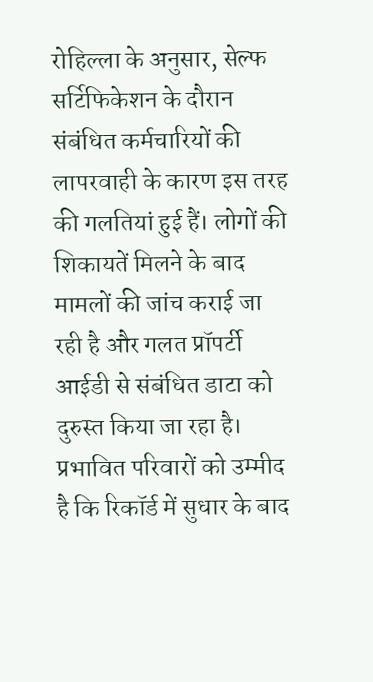रोहिल्ला के अनुसार, सेल्फ सर्टिफिकेशन के दौरान संबंधित कर्मचारियों की लापरवाही के कारण इस तरह की गलतियां हुई हैं। लोगों की शिकायतें मिलने के बाद मामलों की जांच कराई जा रही है और गलत प्रॉपर्टी आईडी से संबंधित डाटा को दुरुस्त किया जा रहा है। प्रभावित परिवारों को उम्मीद है कि रिकॉर्ड में सुधार के बाद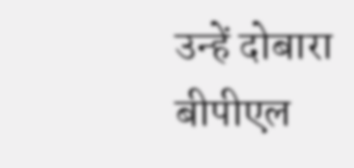उन्हें दोबारा बीपीएल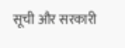सूची और सरकारी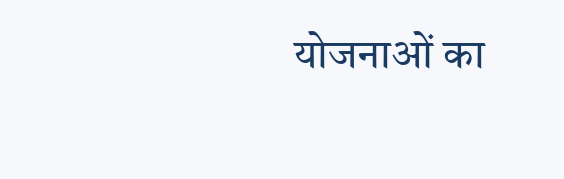योजनाओं का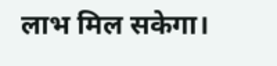लाभ मिल सकेगा।